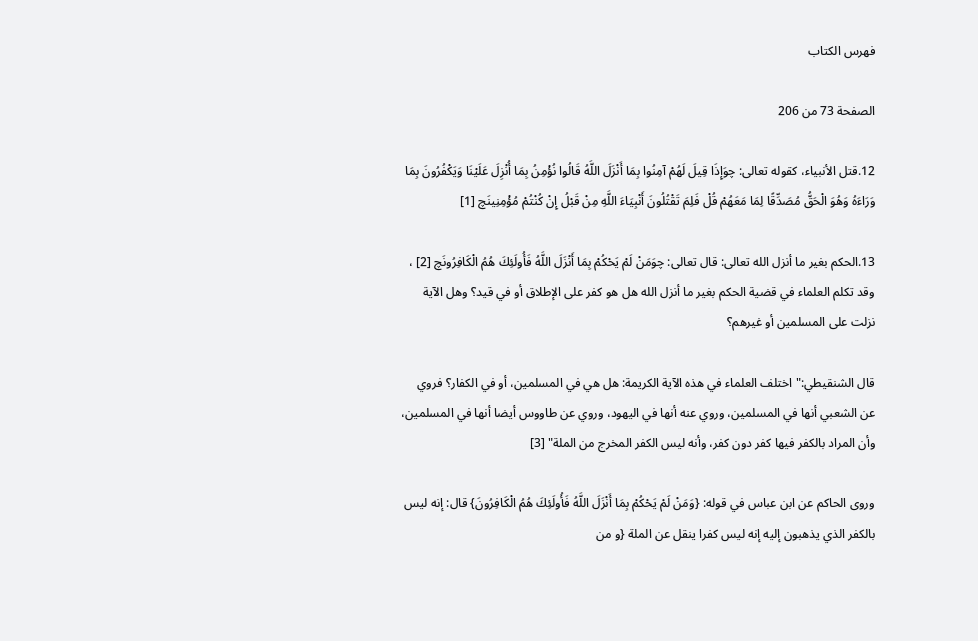فهرس الكتاب

الصفحة 73 من 206

12.قتل الأنبياء، كقوله تعالى: چوَإِذَا قِيلَ لَهُمْ آمِنُوا بِمَا أَنْزَلَ اللَّهُ قَالُوا نُؤْمِنُ بِمَا أُنْزِلَ عَلَيْنَا وَيَكْفُرُونَ بِمَا وَرَاءَهُ وَهُوَ الْحَقُّ مُصَدِّقًا لِمَا مَعَهُمْ قُلْ فَلِمَ تَقْتُلُونَ أَنْبِيَاءَ اللَّهِ مِنْ قَبْلُ إِنْ كُنْتُمْ مُؤْمِنِينَچ [1]

13.الحكم بغير ما أنزل الله تعالى: قال تعالى: چوَمَنْ لَمْ يَحْكُمْ بِمَا أَنْزَلَ اللَّهُ فَأُولَئِكَ هُمُ الْكَافِرُونَچ [2] ، وقد تكلم العلماء في قضية الحكم بغير ما أنزل الله هل هو كفر على الإطلاق أو في قيد؟ وهل الآية نزلت على المسلمين أو غيرهم؟

قال الشنقيطي:"اختلف العلماء في هذه الآية الكريمة: هل هي في المسلمين، أو في الكفار؟ فروي عن الشعبي أنها في المسلمين، وروي عنه أنها في اليهود، وروي عن طاووس أيضا أنها في المسلمين، وأن المراد بالكفر فيها كفر دون كفر، وأنه ليس الكفر المخرج من الملة" [3]

وروى الحاكم عن ابن عباس في قوله: {وَمَنْ لَمْ يَحْكُمْ بِمَا أَنْزَلَ اللَّهُ فَأُولَئِكَ هُمُ الْكَافِرُونَ} قال: إنه ليس بالكفر الذي يذهبون إليه إنه ليس كفرا ينقل عن الملة {و من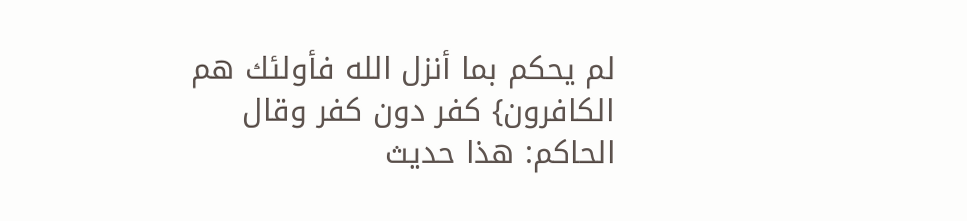لم يحكم بما أنزل الله فأولئك هم الكافرون} كفر دون كفر وقال الحاكم: هذا حديث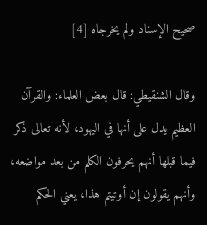صحيح الإسناد ولم يخرجاه [4]

وقال الشنقيطي: قال بعض العلماء: والقرآن العظيم يدل على أنها في اليهود، لأنه تعالى ذكر فيما قبلها أنهم يحرفون الكلم من بعد مواضعه، وأنهم يقولون إن أوتيتم هذا، يعني الحكم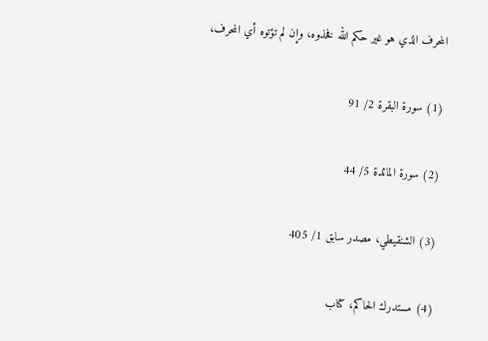المحرف الذي هو غير حكم الله فخذوه، وإن لم تؤتوه أي المحرف،

(1) سورة البقرة 2/ 91

(2) سورة المائدة 5/ 44

(3) الشنقيطي، مصدر سابق 1/ 405

(4) مستدرك الحاكم، كتاب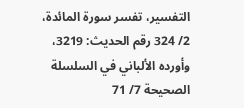التفسير، تفسر سورة المائدة، 2/ 324 رقم الحديث: 3219، وأورده الألباني في السلسلة الصحيحة 7/ 71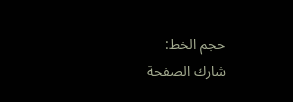حجم الخط:
شارك الصفحة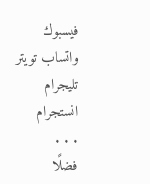فيسبوك واتساب تويتر تليجرام انستجرام
. . .
فضلًا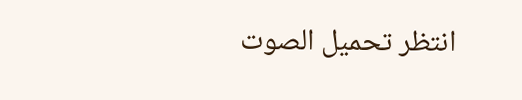انتظر تحميل الصوت